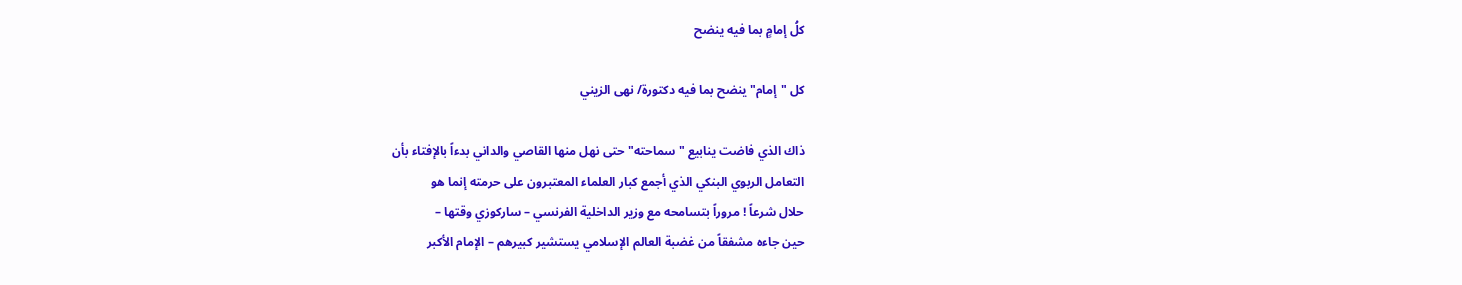كلُ إمامٍ بما فيه ينضح

كل "إمام" ينضح بما فيه دكتورة/ نهى الزيني

ذاك الذي فاضت ينابيع "سماحته" حتى نهل منها القاصي والداني بدءاً بالإفتاء بأن
التعامل الربوي البنكي الذي أجمع كبار العلماء المعتبرون على حرمته إنما هو
حلال شرعاً ! مروراً بتسامحه مع وزير الداخلية الفرنسي – ساركوزي وقتها –
حين جاءه مشفقاً من غضبة العالم الإسلامي يستشير كبيرهم – الإمام الأكبر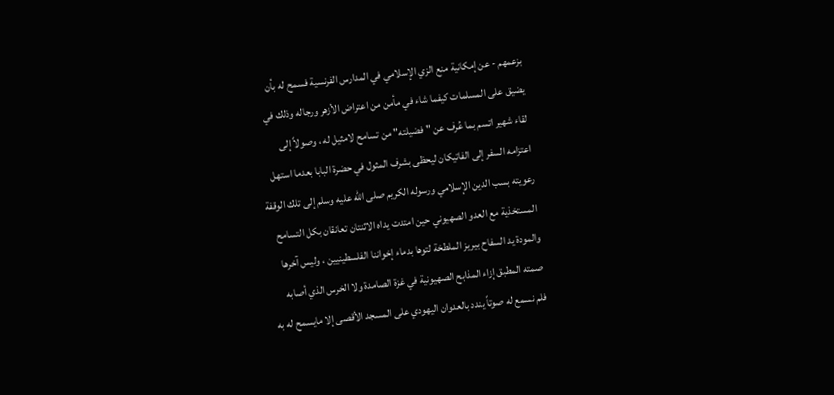بزعمهم - عن إمكانية منع الزي الإسلامي في المدارس الفرنسية فسمح له بأن
يضيق على المسلمات كيفما شاء في مأمن من اعتراض الأزهر ورجاله وذلك في
لقاء شهير اتسم بما عُرف عن "فضيلته" من تسامح لامثيل له ، وصولاً إلى
اعتزامه السفر إلى الفاتيكان ليحظى بشرف المثول في حضرة البابا بعدما استهل
رعويته بسب الدين الإسلامي ورسوله الكريم صلى الله عليه وسلم إلى تلك الوقفة
المستخذية مع العدو الصهيوني حين امتدت يداه الاثنتان تعانقان بكل التسامح
والمودة يد السفاح بيريز الملطخة لتوها بدماء إخواننا الفلسطينيين ، وليس آخرها
صمته المطبق إزاء المذابح الصهيونية في غزة الصامدة ولا الخرس الذي أصابه
فلم نسمع له صوتاً يندد بالعدوان اليهودي على المسجد الأقصى إلا مايسمح له به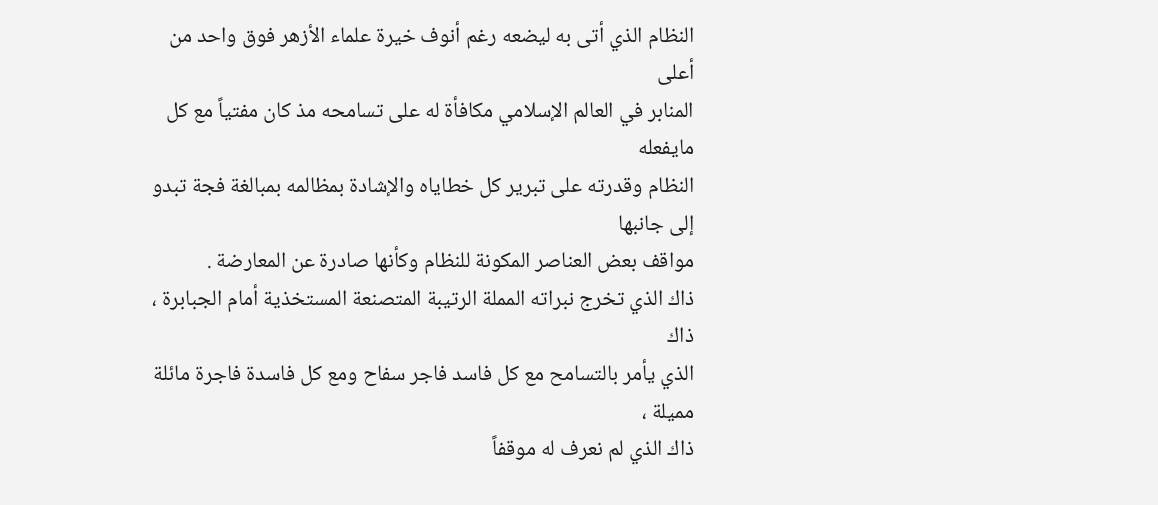النظام الذي أتى به ليضعه رغم أنوف خيرة علماء الأزهر فوق واحد من أعلى
المنابر في العالم الإسلامي مكافأة له على تسامحه مذ كان مفتياً مع كل مايفعله
النظام وقدرته على تبرير كل خطاياه والإشادة بمظالمه بمبالغة فجة تبدو إلى جانبها
مواقف بعض العناصر المكونة للنظام وكأنها صادرة عن المعارضة .
ذاك الذي تخرج نبراته المملة الرتيبة المتصنعة المستخذية أمام الجبابرة ، ذاك
الذي يأمر بالتسامح مع كل فاسد فاجر سفاح ومع كل فاسدة فاجرة مائلة مميلة ،
ذاك الذي لم نعرف له موقفاً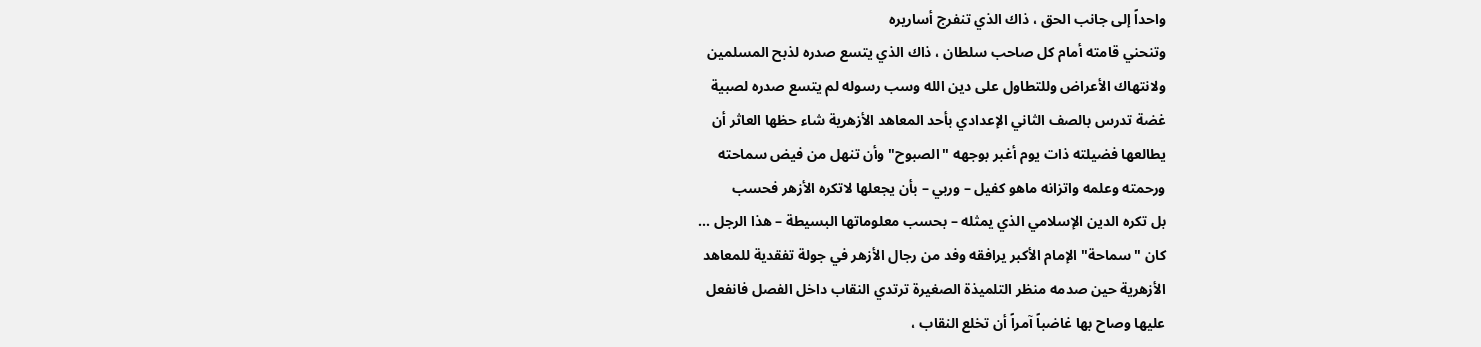واحداً إلى جانب الحق ، ذاك الذي تنفرج أساريره
وتنحني قامته أمام كل صاحب سلطان ، ذاك الذي يتسع صدره لذبح المسلمين
ولانتهاك الأعراض وللتطاول على دين الله وسب رسوله لم يتسع صدره لصبية
غضة تدرس بالصف الثاني الإعدادي بأحد المعاهد الأزهرية شاء حظها العاثر أن
يطالعها فضيلته ذات يوم أغبر بوجهه "الصبوح" وأن تنهل من فيض سماحته
ورحمته وعلمه واتزانه ماهو كفيل – وربي – بأن يجعلها لاتكره الأزهر فحسب
بل تكره الدين الإسلامي الذي يمثله – بحسب معلوماتها البسيطة – هذا الرجل ...
كان "سماحة" الإمام الأكبر يرافقه وفد من رجال الأزهر في جولة تفقدية للمعاهد
الأزهرية حين صدمه منظر التلميذة الصغيرة ترتدي النقاب داخل الفصل فانفعل
عليها وصاح بها غاضباً آمراً أن تخلع النقاب ،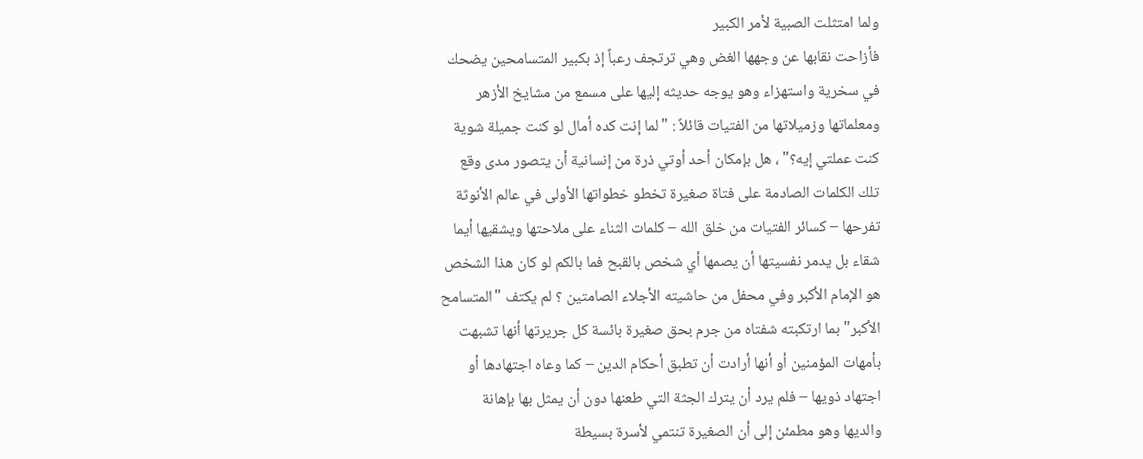ولما امتثلت الصبية لأمر الكبير
فأزاحت نقابها عن وجهها الغض وهي ترتجف رعباً إذ بكبير المتسامحين يضحك
في سخرية واستهزاء وهو يوجه حديثه إليها على مسمع من مشايخ الأزهر
ومعلماتها وزميلاتها من الفتيات قائلاً : "لما إنت كده أمال لو كنت جميلة شوية
كنت عملتي إيه؟" ، هل بإمكان أحد أوتي ذرة من إنسانية أن يتصور مدى وقع
تلك الكلمات الصادمة على فتاة صغيرة تخطو خطواتها الأولى في عالم الأنوثة
تفرحها – كسائر الفتيات من خلق الله – كلمات الثناء على ملاحتها ويشقيها أيما
شقاء بل يدمر نفسيتها أن يصمها أي شخص بالقبح فما بالكم لو كان هذا الشخص
هو الإمام الأكبر وفي محفل من حاشيته الأجلاء الصامتين ؟ لم يكتف "المتسامح
الأكبر" بما ارتكبته شفتاه من جرم بحق صغيرة بائسة كل جريرتها أنها تشبهت
بأمهات المؤمنين أو أنها أرادت أن تطبق أحكام الدين – كما وعاه اجتهادها أو
اجتهاد ذويها – فلم يرد أن يترك الجثة التي طعنها دون أن يمثل بها بإهانة
والديها وهو مطمئن إلى أن الصغيرة تنتمي لأسرة بسيطة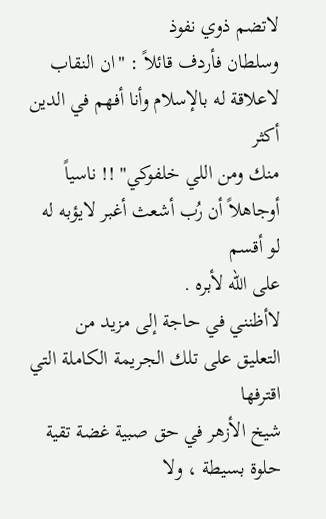لاتضم ذوي نفوذ
وسلطان فأردف قائلاً : "ان النقاب لاعلاقة له بالإسلام وأنا أفهم في الدين أكثر
منك ومن اللي خلفوكي" !! ناسياً أوجاهلاً أن رُب أشعث أغبر لايؤبه له لو أقسم
على الله لأبره .
لاأظنني في حاجة إلى مزيد من التعليق على تلك الجريمة الكاملة التي اقترفها
شيخ الأزهر في حق صبية غضة تقية حلوة بسيطة ، ولا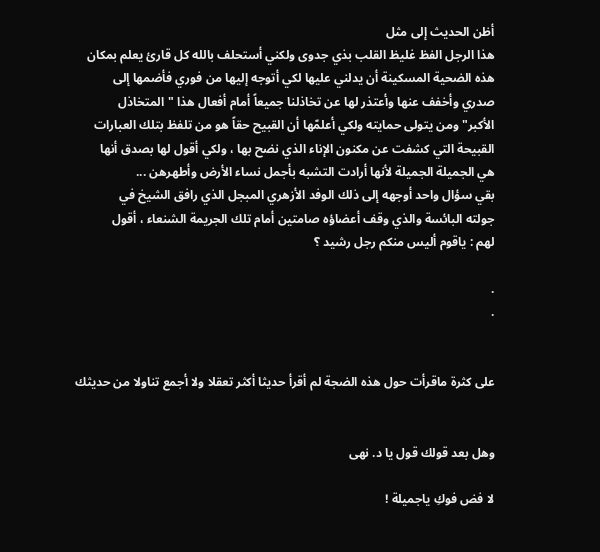أظن الحديث إلى مثل
هذا الرجل الفظ غليظ القلب بذي جدوى ولكني أستحلف بالله كل قارئ يعلم بمكان
هذه الضحية المسكينة أن يدلني عليها لكي أتوجه إليها من فوري فأضمها إلى
صدري وأخفف عنها وأعتذر لها عن تخاذلنا جميعاً أمام أفعال هذا "المتخاذل
الأكبر" ومن يتولى حمايته ولكي أعلمّها أن القبيح حقاً هو من تلفظ بتلك العبارات
القبيحة التي كشفت عن مكنون الإناء الذي نضح بها ، ولكي أقول لها بصدق أنها
هي الجميلة الجميلة لأنها أرادت التشبه بأجمل نساء الأرض وأطهرهن ...
بقي سؤال واحد أوجهه إلى ذلك الوفد الأزهري المبجل الذي رافق الشيخ في
جولته البائسة والذي وقف أعضاؤه صامتين أمام تلك الجريمة الشنعاء ، أقول
لهم : ياقوم أليس منكم رجل رشيد ؟

.
.


على كثرة ماقرأت حول هذه الضجة لم أقرأ حديثا أكثر تعقلا ولا أجمع تناولا من حديثك


وهل بعد قولك قول يا د. نهى

لا فض فوكِ ياجميلة !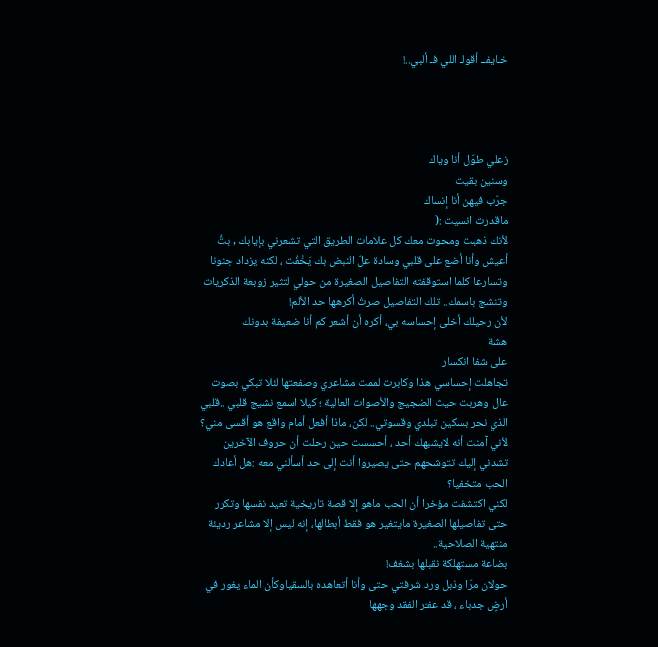خـايفــ أقولـ اللي فـ ألبي..!




زعلي طوّل أنا وياك
وسنين بقيت
جرّب فيهن أنا إنساك
ماقدرت انسيت :(
لأنك ذهبت ومحوت معك كل علامات الطريق التي تشعرني بإيابك , بتُّ أعيش وأنا أضع على قلبي وسادة علّ النبض بك يَخْفُت ، لكنه يزداد جنونا وتسارعا كلما استوقفته التفاصيل الصغيرة من حولي لتثير زوبعة الذكريات وتنشج باسمك.. تلك التفاصيل صرتُ أكرهها حد الألم!
لأن رحيلك أخلى إحساسه بي، أكره أن أشعر كم أنا ضعيفة بدونك
هشة
على شفا انكسار
تجاهلت إحساسي هذا وكابرت لممت مشاعري وصفعتها لئلا تبكي بصوت عال وهربت حيث الضجيج والأصوات العالية ؛ كيلا اسمع نشيج قلبي ..قلبي الذي نحر بسكين تبلدي وقسوتي.. لكن، ماذا أفعل أمام واقع هو أقسى مني؟
لأني آمنت أنه لايشبهك أحد ، أحسست حين رحلت أن حروف الآخرين تشدني إليك تتوشحهم حتى يصيروا أنت إلى حد أسألني معه :هل أعادك الحب متخفيا؟
لكني اكتشفت مؤخرا أن الحب ماهو إلا قصة تاريخية تعيد نفسها وتكرر حتى تفاصيلها الصغيرة مايتغير هو فقط أبطالها، إنه ليس إلا مشاعر رديئة منتهية الصلاحية..
بضاعة مستهلكة نقبلها بشغف!
حولان مرّا وذبل ورد شرفتي حتى وأنا أتعاهده بالسقياوكأن الماء يغور في أرضٍ جدباء ، قد عفـّر الفقد وجهها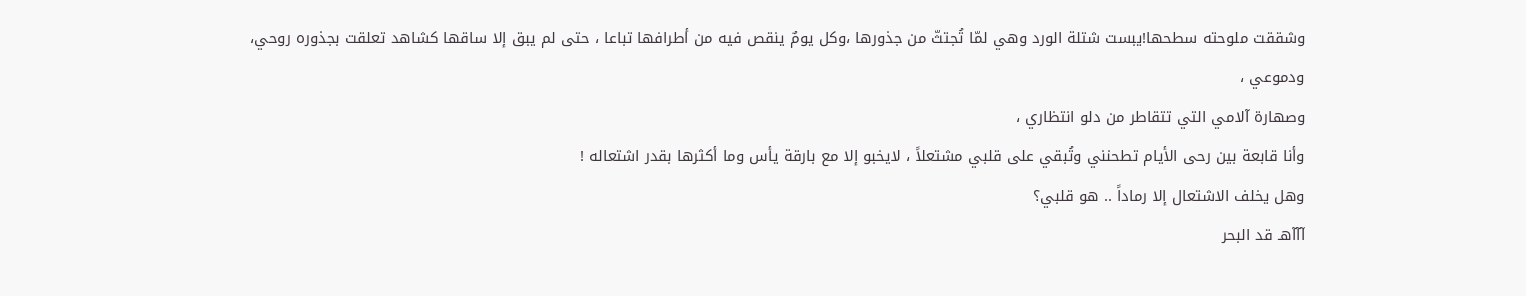وشققت ملوحته سطحها!يبست شتلة الورد وهي لمّا تُجتثّ من جذورها ،وكل يومٌ ينقص فيه من أطرافها تباعا ، حتى لم يبق إلا ساقها كشاهد تعلقت بجذوره روحي،
ودموعي ،
وصهارة آلامي التي تتقاطر من دلو انتظاري ،
وأنا قابعة بين رحى الأيام تطحنني وتُبقي على قلبي مشتعلاً ، لايخبو إلا مع بارقة يأس وما أكثرها بقدر اشتعاله !
وهل يخلف الاشتعال إلا رماداً .. هو قلبي؟
آآآهـ قد البحر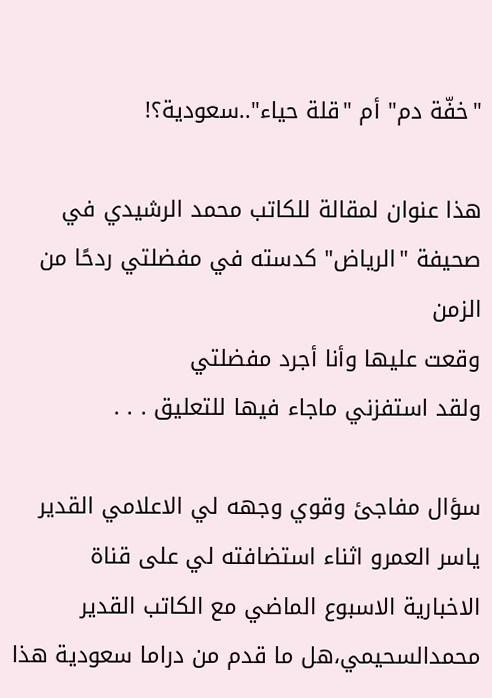"خفّة دم" أم "قلة حياء"..سعودية؟!

هذا عنوان لمقالة للكاتب محمد الرشيدي في صحيفة "الرياض" كدسته في مفضلتي ردحًا من الزمن
وقعت عليها وأنا أجرد مفضلتي
ولقد استفزني ماجاء فيها للتعليق . . .

سؤال مفاجئ وقوي وجهه لي الاعلامي القدير ياسر العمرو اثناء استضافته لي على قناة الاخبارية الاسبوع الماضي مع الكاتب القدير محمدالسحيمي،هل ما قدم من دراما سعودية هذا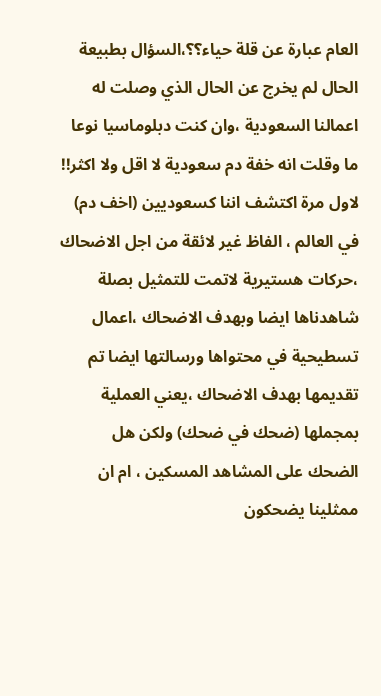العام عبارة عن قلة حياء؟؟،السؤال بطبيعة الحال لم يخرج عن الحال الذي وصلت له اعمالنا السعودية ،وان كنت دبلوماسيا نوعا ما وقلت انه خفة دم سعودية لا اقل ولا اكثر!! لاول مرة اكتشف اننا كسعوديين (اخف دم) في العالم ، الفاظ غير لائقة من اجل الاضحاك ،حركات هستيرية لاتمت للتمثيل بصلة شاهدناها ايضا وبهدف الاضحاك ،اعمال تسطيحية في محتواها ورسالتها ايضا تم تقديمها بهدف الاضحاك ،يعني العملية بمجملها (ضحك في ضحك) ولكن هل الضحك على المشاهد المسكين ، ام ان ممثلينا يضحكون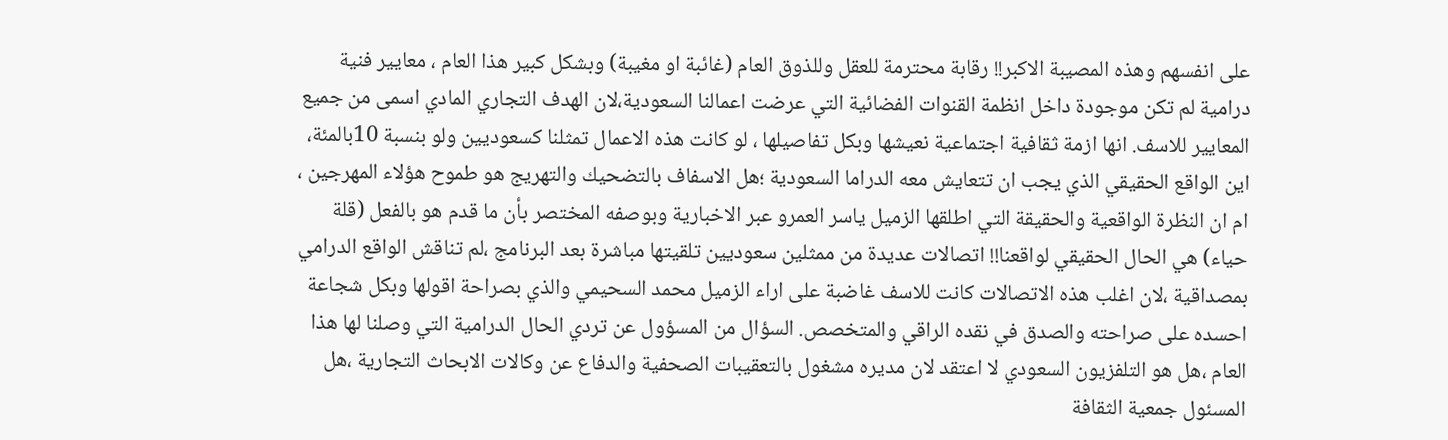على انفسهم وهذه المصيبة الاكبر!! رقابة محترمة للعقل وللذوق العام (غائبة او مغيبة) وبشكل كبير هذا العام ، معايير فنية درامية لم تكن موجودة داخل انظمة القنوات الفضائية التي عرضت اعمالنا السعودية،لان الهدف التجاري المادي اسمى من جميع المعايير للاسف. انها ازمة ثقافية اجتماعية نعيشها وبكل تفاصيلها ، لو كانت هذه الاعمال تمثلنا كسعوديين ولو بنسبة 10بالمئة، اين الواقع الحقيقي الذي يجب ان تتعايش معه الدراما السعودية ؛هل الاسفاف بالتضحيك والتهريج هو طموح هؤلاء المهرجين ، ام ان النظرة الواقعية والحقيقة التي اطلقها الزميل ياسر العمرو عبر الاخبارية وبوصفه المختصر بأن ما قدم هو بالفعل (قلة حياء) هي الحال الحقيقي لواقعنا!! اتصالات عديدة من ممثلين سعوديين تلقيتها مباشرة بعد البرنامج ،لم تناقش الواقع الدرامي بمصداقية ،لان اغلب هذه الاتصالات كانت للاسف غاضبة على اراء الزميل محمد السحيمي والذي بصراحة اقولها وبكل شجاعة احسده على صراحته والصدق في نقده الراقي والمتخصص. السؤال من المسؤول عن تردي الحال الدرامية التي وصلنا لها هذا العام ،هل هو التلفزيون السعودي لا اعتقد لان مديره مشغول بالتعقيبات الصحفية والدفاع عن وكالات الابحاث التجارية ،هل المسئول جمعية الثقافة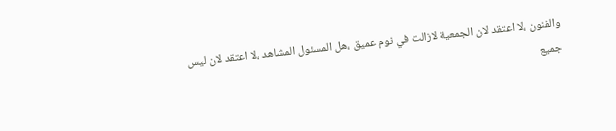والفنون ،لا اعتقد لان الجمعية لازالت في نوم عميق ،هل المسئول المشاهد ،لا اعتقد لان ليس جميع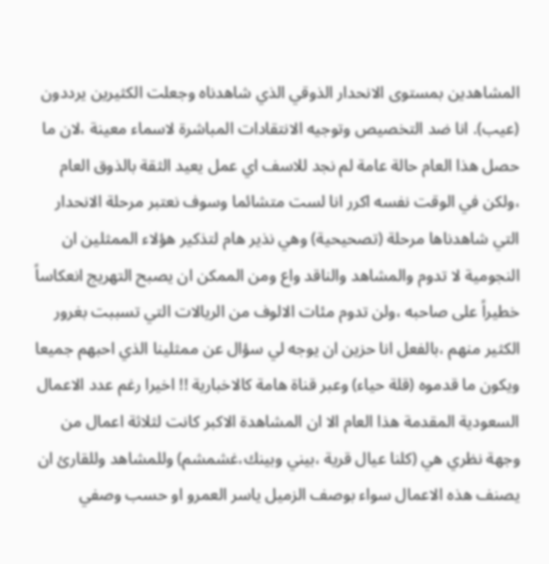المشاهدين بمستوى الانحدار الذوقي الذي شاهدناه وجعلت الكثيرين يرددون (عيب). انا ضد التخصيص وتوجيه الانتقادات المباشرة لاسماء معينة ،لان ما حصل هذا العام حالة عامة لم نجد للاسف اي عمل يعيد الثقة بالذوق العام ،ولكن في الوقت نفسه اكرر انا لست متشائما وسوف نعتبر مرحلة الانحدار التي شاهدناها مرحلة (تصحيحية) وهي نذير هام لتذكير هؤلاء الممثلين ان النجومية لا تدوم والمشاهد والناقد واع ومن الممكن ان يصبح التهريج انعكاساً خطيراً على صاحبه ،ولن تدوم مئات الالوف من الريالات التي تسببت بغرور الكثير منهم ،بالفعل انا حزين ان يوجه لي سؤال عن ممثلينا الذي احبهم جميعا ويكون ما قدموه (قلة حياء) وعبر قناة هامة كالاخبارية !! اخيرا رغم عدد الاعمال السعودية المقدمة هذا العام الا ان المشاهدة الاكبر كانت لثلاثة اعمال من وجهة نظري هي (كلنا عيال قرية ،بيني وبينك،غشمشم) وللمشاهد وللقارئ ان يصنف هذه الاعمال سواء بوصف الزميل ياسر العمرو او حسب وصفي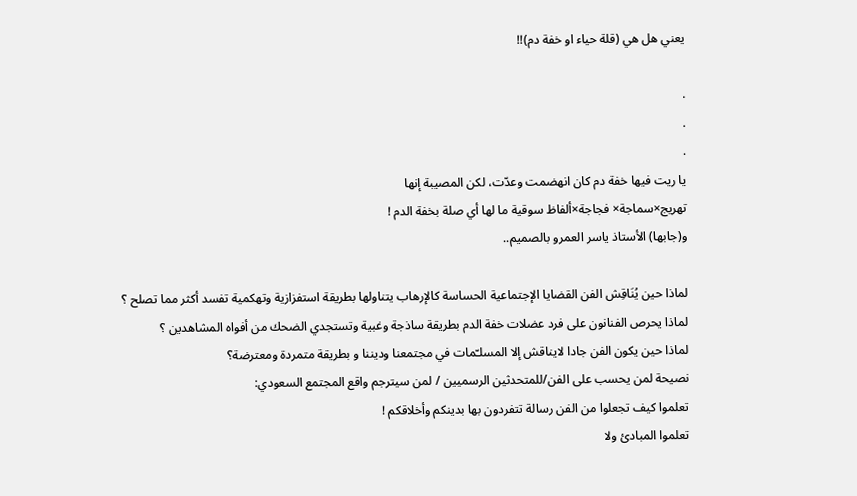يعني هل هي (قلة حياء او خفة دم)!!

.
.
.
يا ريت فيها خفة دم كان انهضمت وعدّت، لكن المصيبة إنها
تهريج×سماجة× فجاجة×ألفاظ سوقية ما لها أي صلة بخفة الدم !
و(جابها) الأستاذ ياسر العمرو بالصميم..

لماذا حين يُنَاقِش الفن القضايا الإجتماعية الحساسة كالإرهاب يتناولها بطريقة استفزازية وتهكمية تفسد أكثر مما تصلح ؟
لماذا يحرص الفنانون على فرد عضلات خفة الدم بطريقة ساذجة وغبية وتستجدي الضحك من أفواه المشاهدين ؟
لماذا حين يكون الفن جادا لايناقش إلا المسلـّمات في مجتمعنا وديننا و بطريقة متمردة ومعترضة؟
نصيحة لمن يحسب على الفن/للمتحدثين الرسميين / لمن سيترجم واقع المجتمع السعودي:
تعلموا كيف تجعلوا من الفن رسالة تتفردون بها بدينكم وأخلاقكم !
تعلموا المبادئ ولا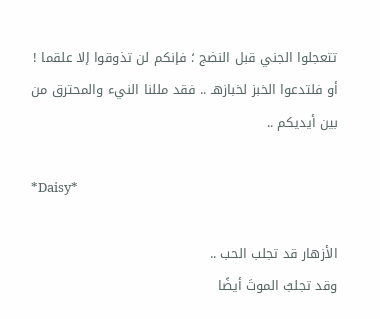تتعجلوا الجني قبل النضج ؛ فإنكم لن تذوقوا إلا علقما !
أو فلتدعوا الخبز لخبازهـ .. فقد مللنا النيء والمحترق من بين أيديكم ..

*Daisy*

الأزهار قد تجلب الحب ..
وقد تجلبُ الموتَ أيضًا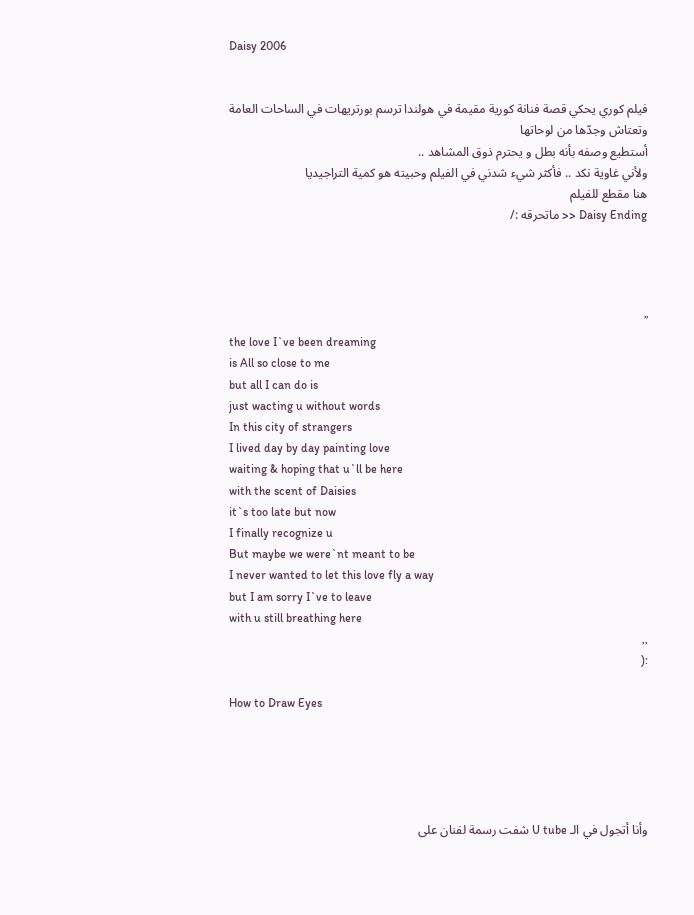Daisy 2006


فيلم كوري يحكي قصة فنانة كورية مقيمة في هولندا ترسم بورتريهات في الساحات العامة وتعتاش وجدّها من لوحاتها
أستطيع وصفه بأنه بطل و يحترم ذوق المشاهد ..
ولأني غاوية نكد .. فأكثر شيء شدني في الفيلم وحبيته هو كمية التراجيديا
هنا مقطع للفيلم
Daisy Ending << ماتحرقه :/




’’
the love I`ve been dreaming
is All so close to me
but all I can do is
just wacting u without words
In this city of strangers
I lived day by day painting love
waiting & hoping that u`ll be here
with the scent of Daisies
it`s too late but now
I finally recognize u
But maybe we were`nt meant to be
I never wanted to let this love fly a way
but I am sorry I`ve to leave
with u still breathing here
,,
:(

How to Draw Eyes





وأنا أتجول في الـ U tube شفت رسمة لفنان على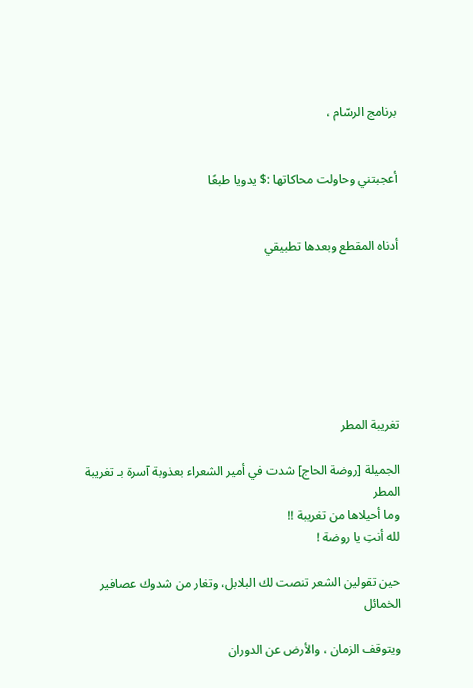برنامج الرسّام ،


أعجبتني وحاولت محاكاتها :$ يدويا طبعًا


أدناه المقطع وبعدها تطبيقي







تغريبة المطر

الجميلة [روضة الحاج] شدت في أمير الشعراء بعذوبة آسرة بـ تغريبة المطر
وما أحيلاها من تغريبة !!
لله أنتِ يا روضة !

حين تقولين الشعر تنصت لك البلابل، وتغار من شدوك عصافير الخمائل

ويتوقف الزمان ، والأرض عن الدوران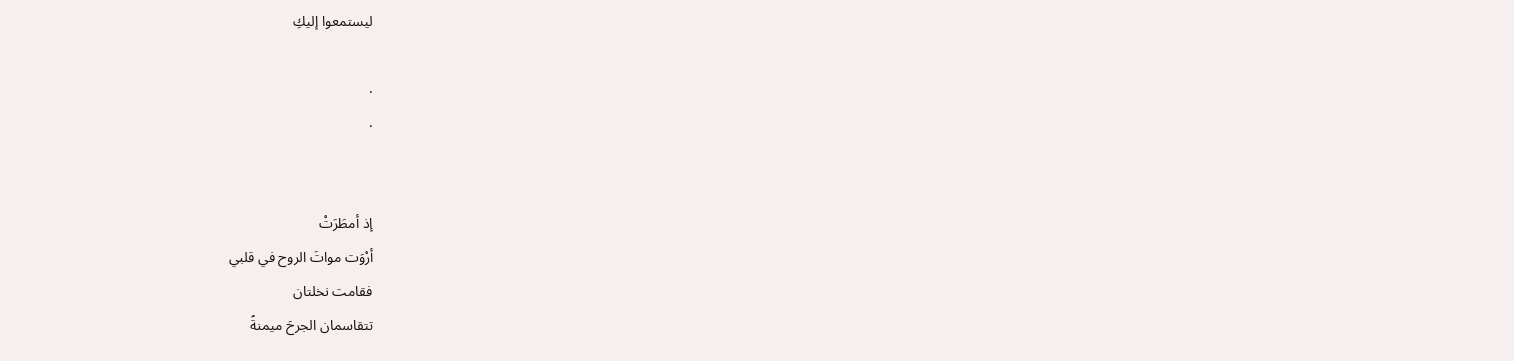ليستمعوا إليكِ

.
.


إذ أمطَرَتْ
أرْوَت مواتَ الروح في قلبي
فقامت نخلتان
تتقاسمان الجرحَ ميمنةً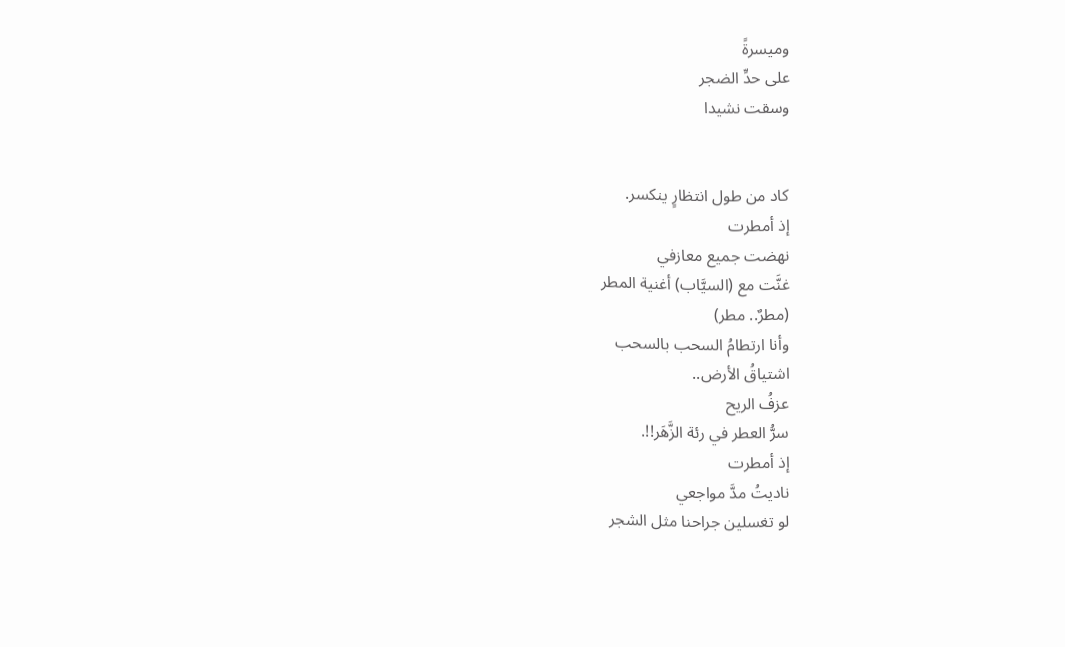وميسرةً
على حدِّ الضجر
وسقت نشيدا


كاد من طول انتظارٍ ينكسر.
إذ أمطرت
نهضت جميع معازفي
غنَّت مع (السيَّاب) أغنية المطر
(مطرٌ.. مطر)
وأنا ارتطامُ السحب بالسحب
اشتياقُ الأرض..
عزفُ الريح
سرُّ العطر في رئة الزَّهَر!!.
إذ أمطرت
ناديتُ مدَّ مواجعي
لو تغسلين جراحنا مثل الشجر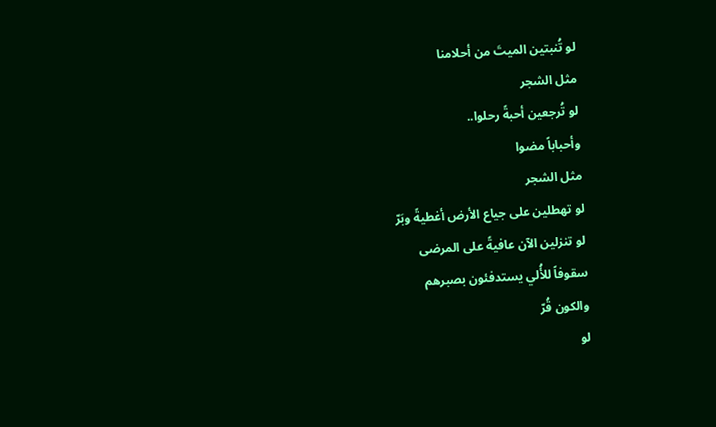لو تُنبتين الميتَ من أحلامنا
مثل الشجر
لو تُرجعين أحبةً رحلوا..
وأحباباً مضوا
مثل الشجر
لو تهطلين على جياع الأرض أغطيةً وبَرّ
لو تنزلين الآن عافيةً على المرضى
سقوفاً للأُلي يستدفئون بصبرهم
والكون قُرّ
لو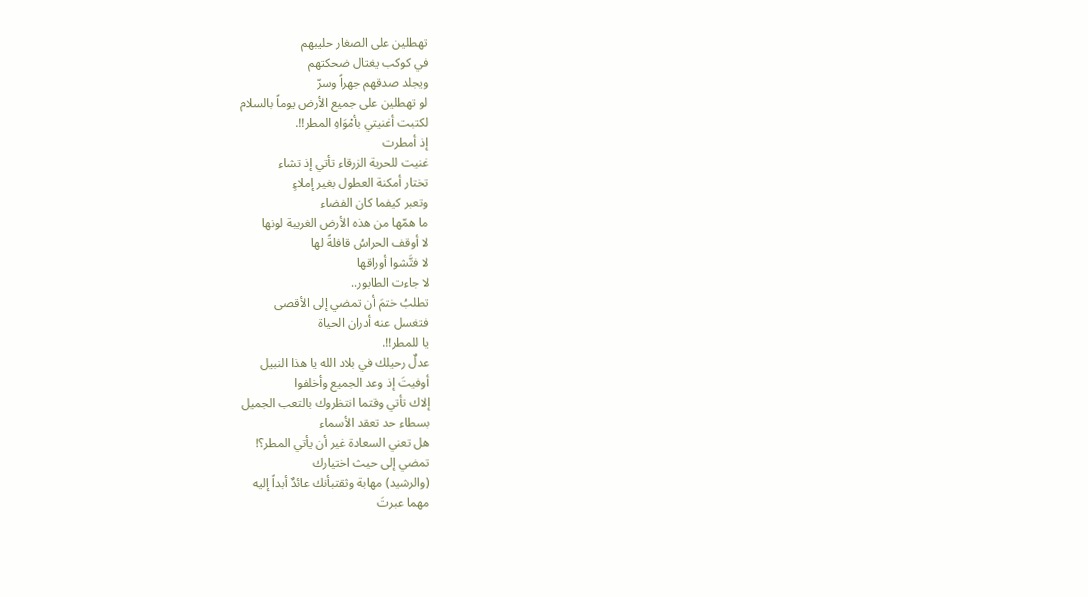تهطلين على الصغار حليبهم
في كوكب يغتال ضحكتهم
ويجلد صدقهم جهراً وسرّ
لو تهطلين على جميع الأرض يوماً بالسلام
لكتبت أغنيتي بأمْوَاهِ المطر!!.
إذ أمطرت
غنيت للحرية الزرقاء تأتي إذ تشاء
تختار أمكنة العطول بغير إملاءٍ
وتعبر كيفما كان الفضاء
ما همّها من هذه الأرض الغريبة لونها
لا أوقف الحراسُ قافلةً لها
لا فتَّشوا أوراقها
لا جاءت الطابور..
تطلبُ ختمَ أن تمضي إلى الأقصى
فتغسل عنه أدران الحياة
يا للمطر!!.
عدلٌ رحيلك في بلاد الله يا هذا النبيل
أوفيتَ إذ وعد الجميع وأخلفوا
إلاك تأتي وقتما انتظروك بالتعب الجميل
بسطاء حد تعقد الأسماء
هل تعني السعادة غير أن يأتي المطر؟!
تمضي إلى حيث اختيارك
(والرشيد) مهابة وثقتبأنك عائدٌ أبداً إليه
مهما عبرتَ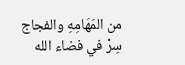من المَهَامِهِ والفجاج
سِرْ في فضاء الله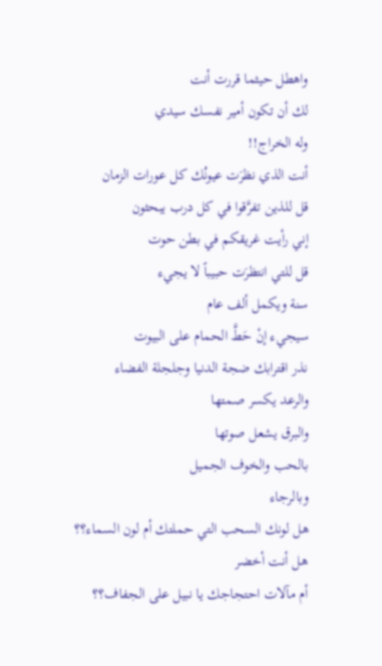واهطل حيثما قررت أنت
لك أن تكون أمير نفسك سيدي
وله الخراج!!
أنت الذي نظرَت عيونُك كل عورات الزمان
قل للذين تفرَّقوا في كل درب يبحثون
إني رأيت غريقكم في بطن حوت
قل للتي انتظرَت حبيباً لا يجيء
سنة ويكمل ألف عام
سيجيء إنْ حَطَّ الحمام على البيوت
نذر اقترابك ضجة الدنيا وجلجلة الفضاء
والرعد يكسر صمتها
والبرق يشعل صوتها
بالحب والخوف الجميل
وبالرجاء
هل لونك السحب التي حملتك أم لون السماء؟؟
هل أنت أخضر
أم مآلات احتجاجك يا نبيل على الجفاف؟؟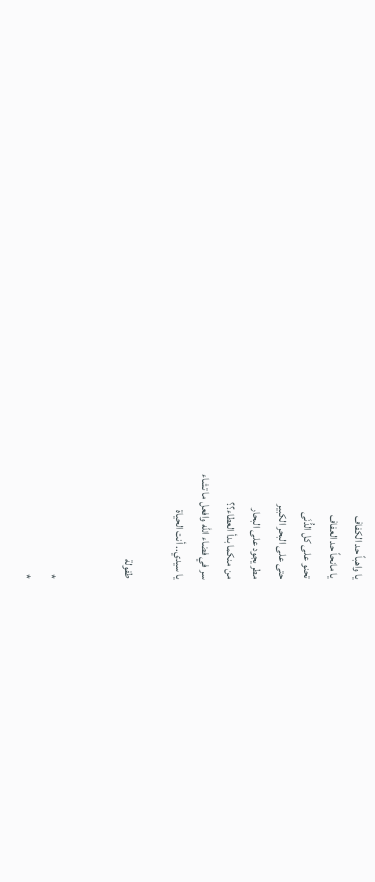يا واهباً حد الكفاف
يا مانحاً حد العفاف
تحنو على كل الدُّنَى
حتى على البحر الكبير
مطر يجود على البحار
من منكما بدأ العطاء؟؟
سر في فضاء الله وافعل ما تشاء
يا سيدي.. أنت الحياة

طفولة


*
*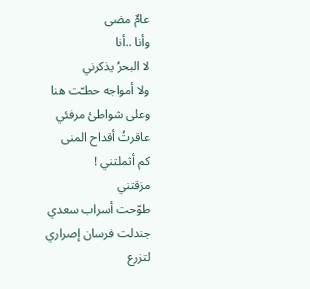عامٌ مضى
وأنا ..أنا
لا البحرُ يذكرني
ولا أمواجه حطـّت هنا
وعلى شواطئ مرفئي
عاقرتُ أقداح المنى
كم أثملتني !
مزقتني
طوّحت أسراب سعدي
جندلت فرسان إصراري
لتزرع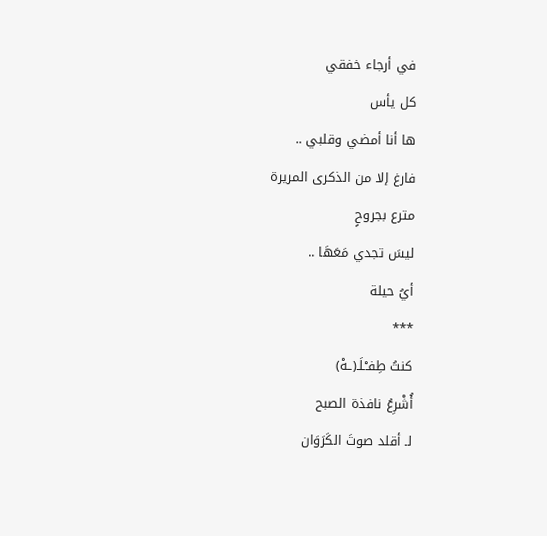في أرجاء خفقي
كل يأس
ها أنا أمضي وقلبي ..
فارغ إلا من الذكرى المريرة
مترع بجروحٍ
ليسَ تجدي مَعَهَا ..
أيُ حيلة
***
كنتُ طِفـْـلَـ(ـهْ)
أُشْرِعُ نافذة الصبح
لـ أقلد صوتَ الكَرَوَان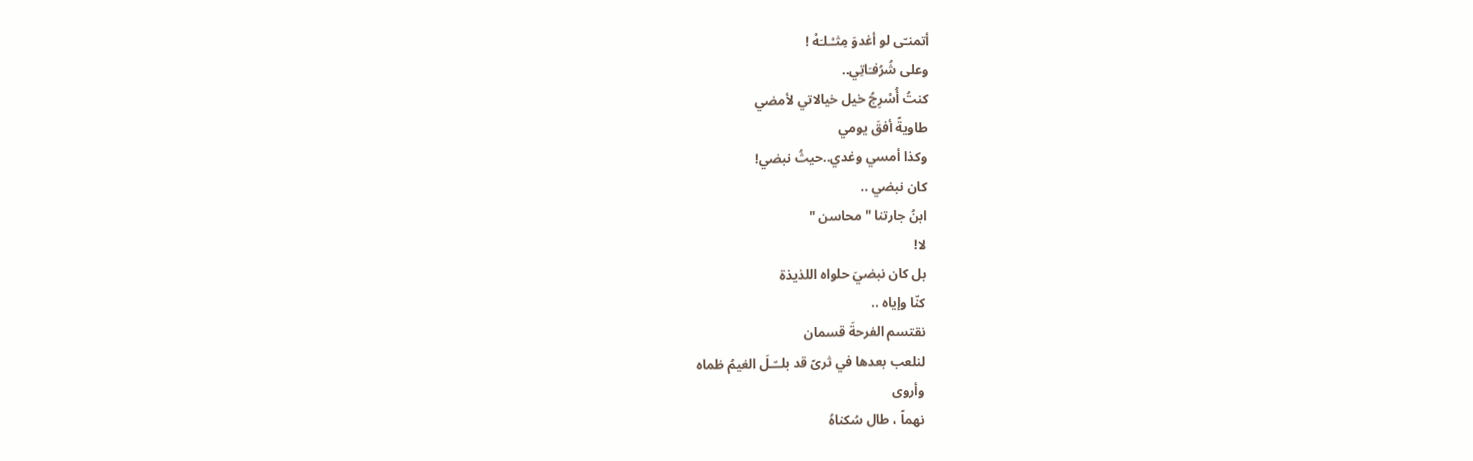أتمنـّى لو أغدوَ مِثـْـلـَهْ !
وعلى شُرُفـَاتِي..
كنتُ أُسْرِجُ خيل خيالاتي لأمضي
طاويةً أفقَ يومي
وكذا أمسي وغدي..حيثُ نبضي!
كان نبضي ..
ابنُ جارتنا " محاسن "
لا!
بل كان نبضيَ حلواه اللذيذة
كنّا وإياه ..
نقتسم الفرحةَ قسمان
لنلعب بعدها في ثرىً قد بلــّـلَ الغيمُ ظماه
وأروى
نهماً ، طال سُكناهُ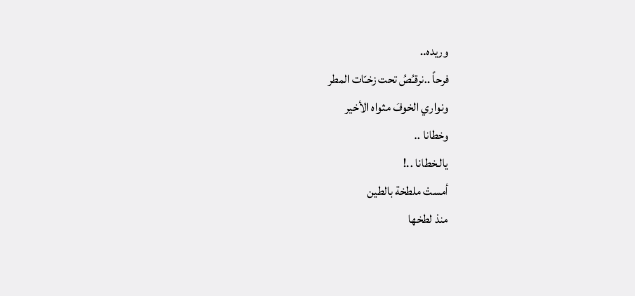وريده..
فرحاً ..نرقـُصُ تحت زخـّات المطر
ونواري الخوفَ مثواه الأخير
وخطانا ..
يالـخطانا ..!
أمستْ ملطخة بالطين
منذ لطخها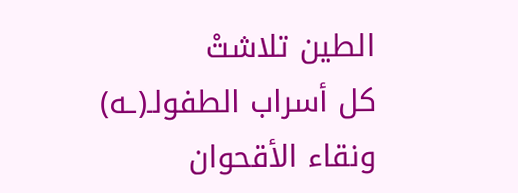الطين تلاشتْ
كل أسراب الطفولـ(ـه)
ونقاء الأقحوان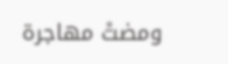ومضتْ مهاجرة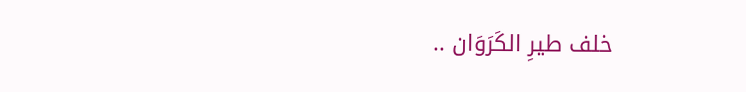خلف طيرِ الكَرَوَان ..